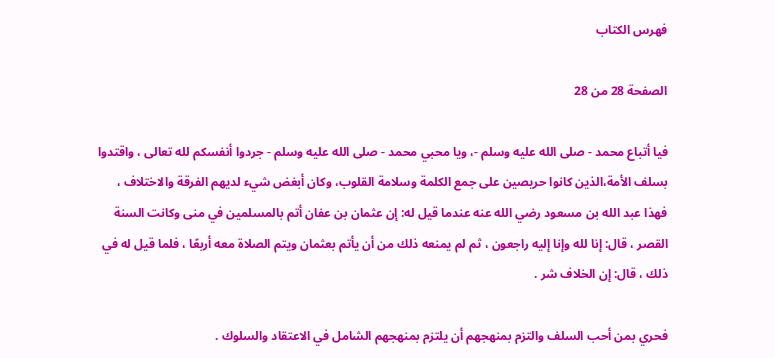فهرس الكتاب

الصفحة 28 من 28

فيا أتباع محمد - صلى الله عليه وسلم -، ويا محبي محمد - صلى الله عليه وسلم - جردوا أنفسكم لله تعالى ، واقتدوا بسلف الأمة،الذين كانوا حريصين على جمع الكلمة وسلامة القلوب، وكان أبغض شيء لديهم الفرقة والاختلاف ، فهذا عبد الله بن مسعود رضي الله عنه عندما قيل له: إن عثمان بن عفان أتم بالمسلمين في منى وكانت السنة القصر ، قال: إنا لله وإنا إليه راجعون ، ثم لم يمنعه ذلك من أن يأتم بعثمان ويتم الصلاة معه أربعًا ، فلما قيل له في ذلك ، قال: إن الخلاف شر .

فحري بمن أحب السلف والتزم بمنهجهم أن يلتزم بمنهجهم الشامل في الاعتقاد والسلوك .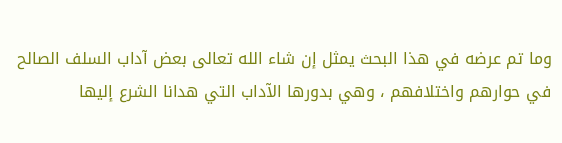وما تم عرضه في هذا البحث يمثل إن شاء الله تعالى بعض آداب السلف الصالح في حوارهم واختلافهم ، وهي بدورها الآداب التي هدانا الشرع إليها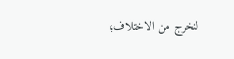لنخرج من الاختلاف؛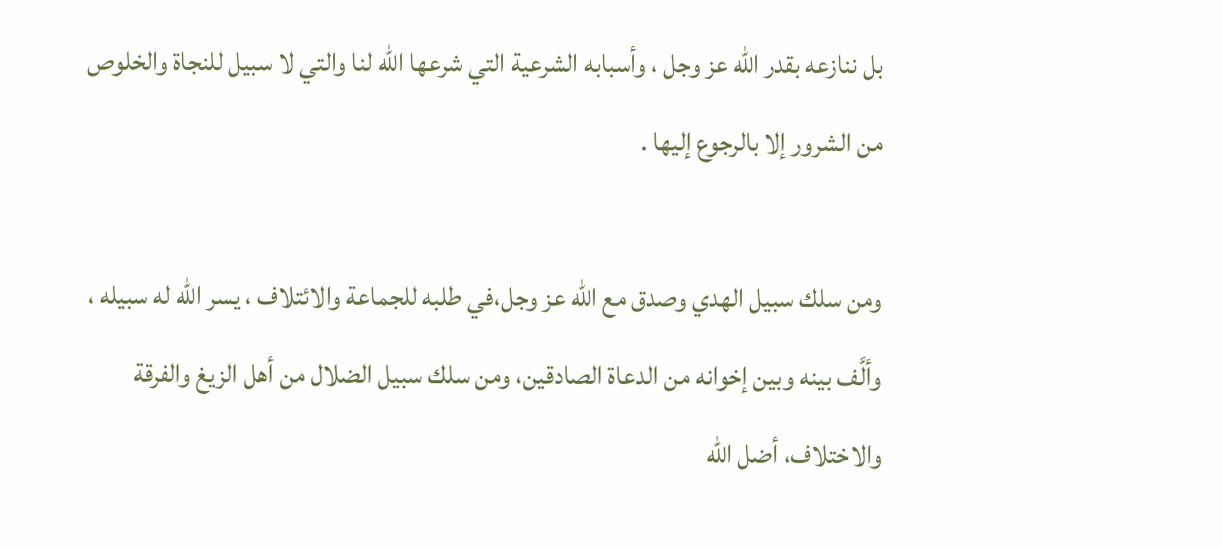بل ننازعه بقدر الله عز وجل ، وأسبابه الشرعية التي شرعها الله لنا والتي لا سبيل للنجاة والخلوص من الشرور إلا بالرجوع إليها .

ومن سلك سبيل الهدي وصدق مع الله عز وجل،في طلبه للجماعة والائتلاف ، يسر الله له سبيله ، وألَّف بينه وبين إخوانه من الدعاة الصادقين، ومن سلك سبيل الضلال من أهل الزيغ والفرقة والاختلاف، أضل الله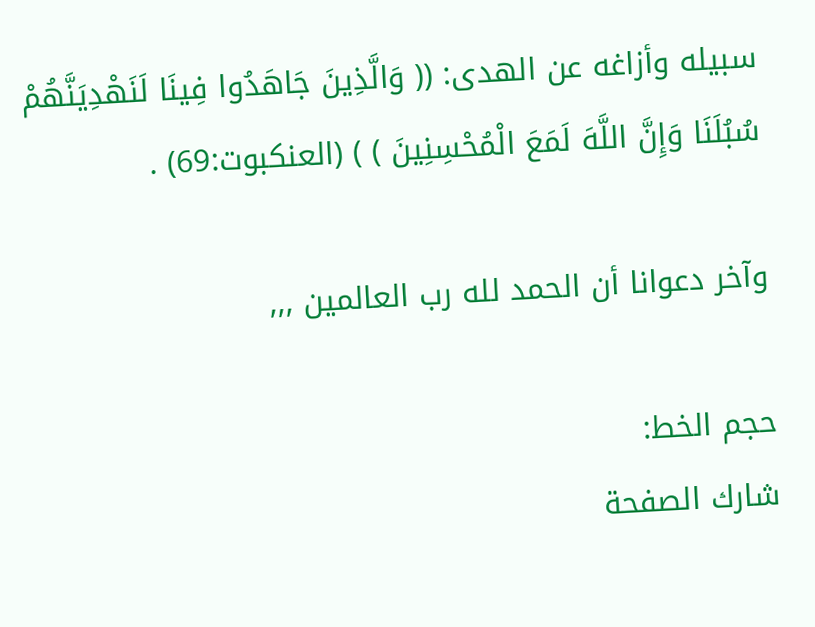سبيله وأزاغه عن الهدى: (( وَالَّذِينَ جَاهَدُوا فِينَا لَنَهْدِيَنَّهُمْ سُبُلَنَا وَإِنَّ اللَّهَ لَمَعَ الْمُحْسِنِينَ ) ) (العنكبوت:69) .

وآخر دعوانا أن الحمد لله رب العالمين ,,,

حجم الخط:
شارك الصفحة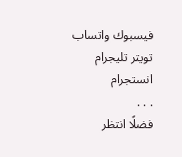فيسبوك واتساب تويتر تليجرام انستجرام
. . .
فضلًا انتظر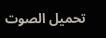تحميل الصوت